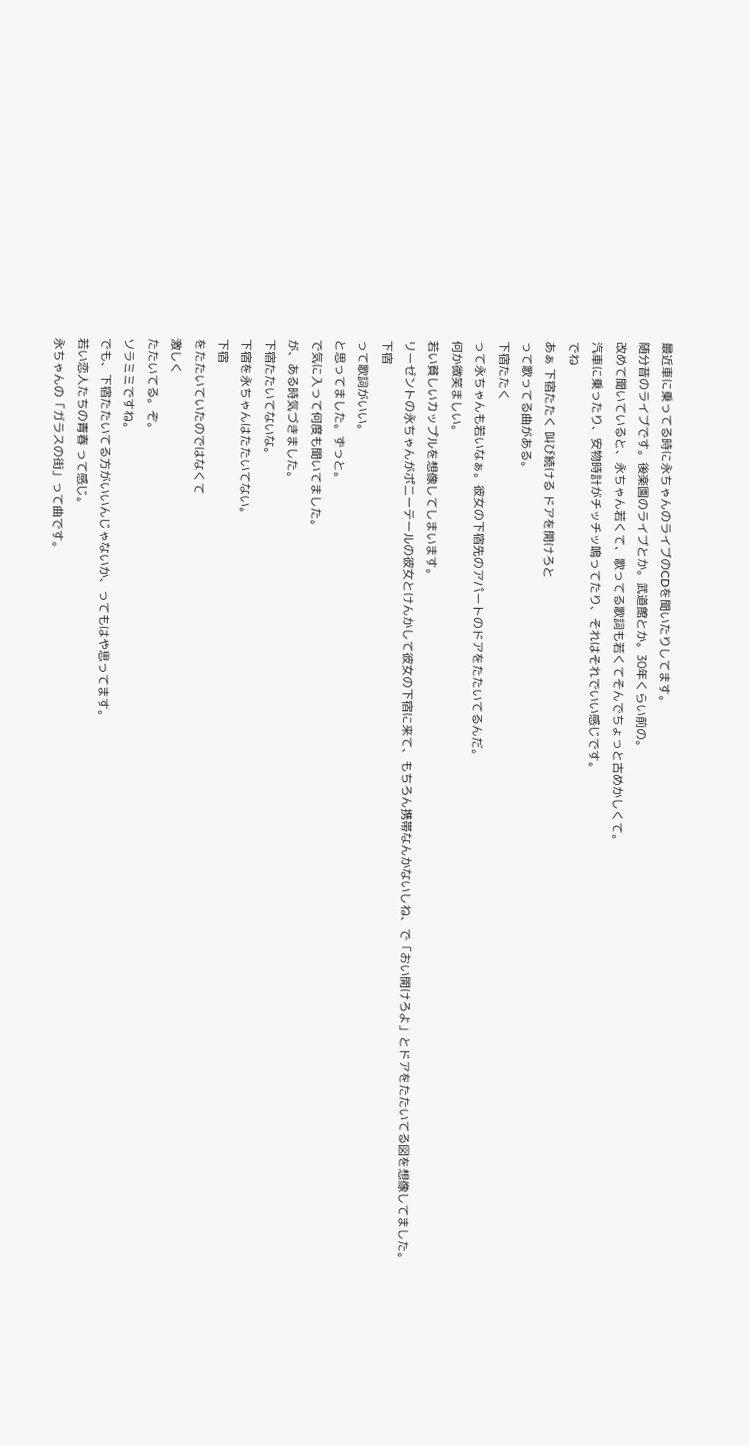最近車に乗ってる時に永ちゃんのライブのCDを聞いたりしてます。
随分昔のライブです。後楽園のライブとか。武道館とか。30年くらい前の。
改めて聞いていると、永ちゃん若くて、歌ってる歌詞も若くてそんでちょっと古めかしくて。
汽車に乗ったり、安物時計がチッチッ鳴ってたり、それはそれでいい感じです。
でね
あぁ 下宿たたく 叫び続ける ドアを開けろと
って歌ってる曲がある。
下宿たたく
って永ちゃんも若いなぁ。彼女の下宿先のアパートのドアをたたいてるんだ。
何か微笑ましい。
若い貧しいカップルを想像してしまいます。
リーゼントの永ちゃんがポニーテールの彼女とけんかして彼女の下宿に来て、もちろん携帯なんかないしね、で「おい開けろよ」とドアをたたいてる図を想像してました。
下宿
って歌詞がいい。
と思ってました。ずっと。
で気に入って何度も聞いてました。
が、ある時気づきました。
下宿たたいてないな。
下宿を永ちゃんはたたいてない。
下宿
をたたいていたのではなくて
激しく
たたいてる。ぞ。
ソラミミですね。
でも、下宿たたいてる方がいいんじゃないか、ってもはや思ってます。
若い恋人たちの青春 って感じ。
永ちゃんの「ガラスの街」って曲です。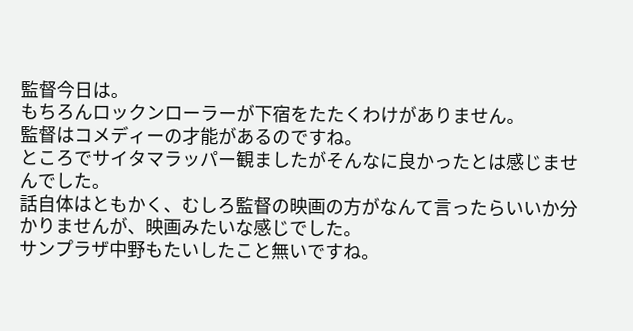監督今日は。
もちろんロックンローラーが下宿をたたくわけがありません。
監督はコメディーの才能があるのですね。
ところでサイタマラッパー観ましたがそんなに良かったとは感じませんでした。
話自体はともかく、むしろ監督の映画の方がなんて言ったらいいか分かりませんが、映画みたいな感じでした。
サンプラザ中野もたいしたこと無いですね。